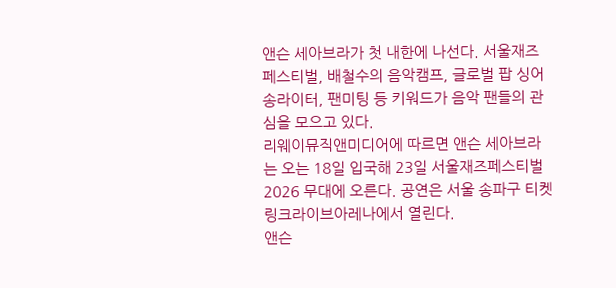앤슨 세아브라가 첫 내한에 나선다. 서울재즈페스티벌, 배철수의 음악캠프, 글로벌 팝 싱어송라이터, 팬미팅 등 키워드가 음악 팬들의 관심을 모으고 있다.
리웨이뮤직앤미디어에 따르면 앤슨 세아브라는 오는 18일 입국해 23일 서울재즈페스티벌 2026 무대에 오른다. 공연은 서울 송파구 티켓링크라이브아레나에서 열린다.
앤슨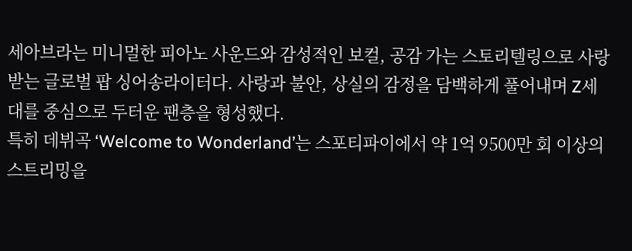세아브라는 미니멀한 피아노 사운드와 감성적인 보컬, 공감 가는 스토리텔링으로 사랑받는 글로벌 팝 싱어송라이터다. 사랑과 불안, 상실의 감정을 담백하게 풀어내며 Z세대를 중심으로 두터운 팬층을 형성했다.
특히 데뷔곡 ‘Welcome to Wonderland’는 스포티파이에서 약 1억 9500만 회 이상의 스트리밍을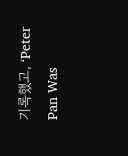기록했고, ‘Peter Pan Was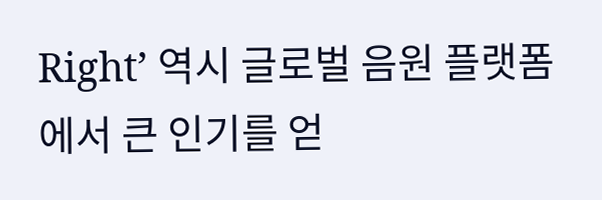Right’ 역시 글로벌 음원 플랫폼에서 큰 인기를 얻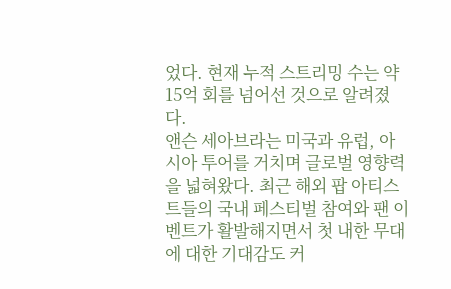었다. 현재 누적 스트리밍 수는 약 15억 회를 넘어선 것으로 알려졌다.
앤슨 세아브라는 미국과 유럽, 아시아 투어를 거치며 글로벌 영향력을 넓혀왔다. 최근 해외 팝 아티스트들의 국내 페스티벌 참여와 팬 이벤트가 활발해지면서 첫 내한 무대에 대한 기대감도 커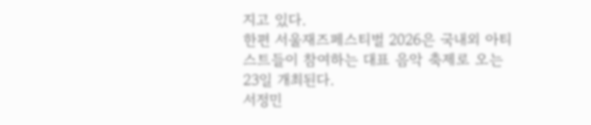지고 있다.
한편 서울재즈페스티벌 2026은 국내외 아티스트들이 참여하는 대표 음악 축제로 오는 23일 개최된다.
서정민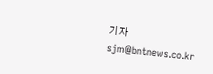기자 sjm@bntnews.co.kr